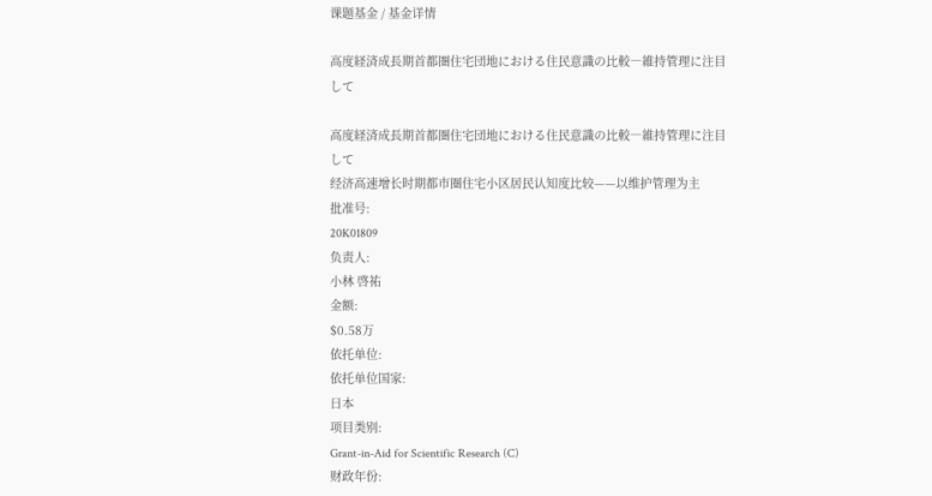课题基金 / 基金详情

高度経済成長期首都圏住宅団地における住民意識の比較―維持管理に注目して

高度経済成長期首都圏住宅団地における住民意識の比較―維持管理に注目して
经济高速增长时期都市圈住宅小区居民认知度比较——以维护管理为主
批准号:
20K01809
负责人:
小林 啓祐
金额:
$0.58万
依托单位:
依托单位国家:
日本
项目类别:
Grant-in-Aid for Scientific Research (C)
财政年份: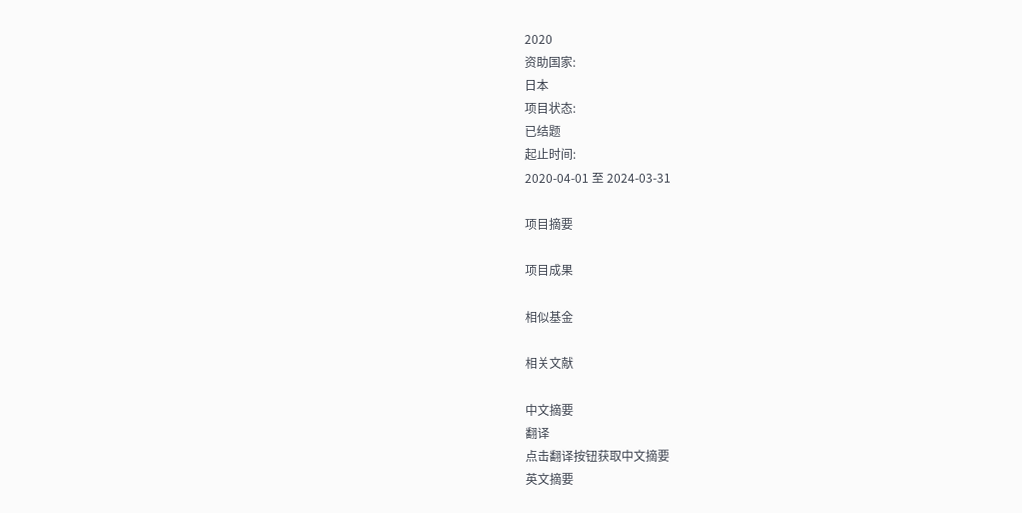2020
资助国家:
日本
项目状态:
已结题
起止时间:
2020-04-01 至 2024-03-31

项目摘要

项目成果

相似基金

相关文献

中文摘要
翻译
点击翻译按钮获取中文摘要
英文摘要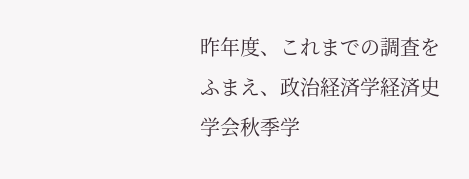昨年度、これまでの調査をふまえ、政治経済学経済史学会秋季学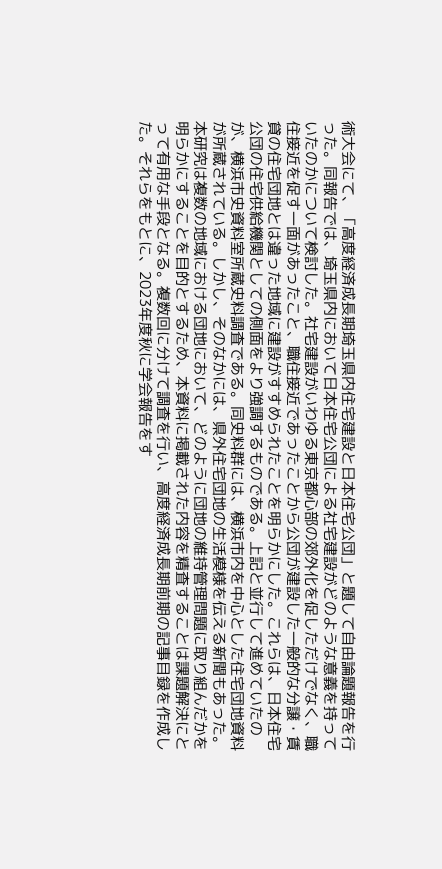術大会にて、「高度経済成長期埼玉県内住宅建設と日本住宅公団」と題して自由論題報告を行った。同報告では、埼玉県内において日本住宅公団による社宅建設がどのような意義を持っていたのかについて検討した。社宅建設がいわゆる東京都心部の郊外化を促しただけでなく、職住接近を促す一面があったこと、職住接近であったことから公団が建設した一般的な分譲・賃貸の住宅団地とは違った地域に建設がすすめられたことを明らかにした。これらは、日本住宅公団の住宅供給機関としての側面をより強調するものである。上記と並行して進めていたのが、横浜市史資料室所蔵史料調査である。同史料群には、横浜市内を中心とした住宅団地資料が所蔵されている。しかし、そのなかには、県外住宅団地の生活模様を伝える新聞もあった。本研究は複数の地域における団地において、どのように団地の維持管理問題に取り組んだかを明らかにすることを目的とするため、本資料に掲載された内容を精査することは課題解決にとって有用な手段となる。複数回に分けて調査を行い、高度経済成長期前期の記事目録を作成した。それらをもとに、2023年度秋に学会報告をす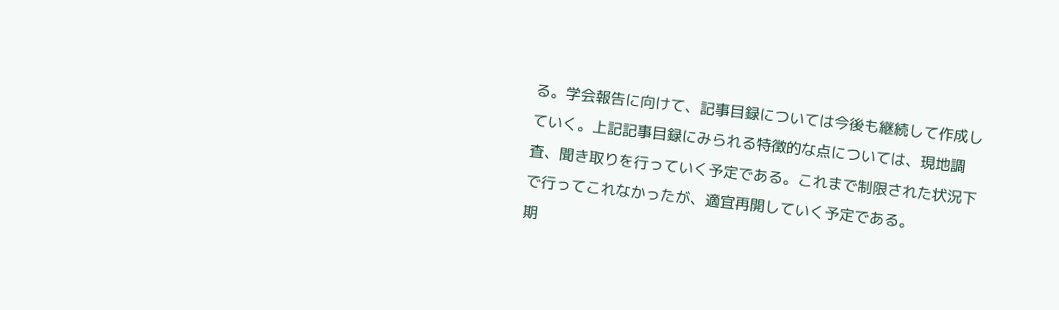る。学会報告に向けて、記事目録については今後も継続して作成していく。上記記事目録にみられる特徴的な点については、現地調査、聞き取りを行っていく予定である。これまで制限された状況下で行ってこれなかったが、適宜再開していく予定である。
期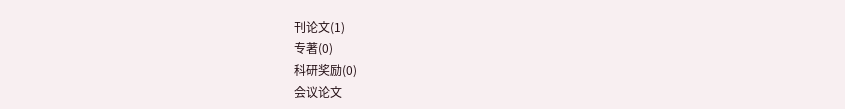刊论文(1)
专著(0)
科研奖励(0)
会议论文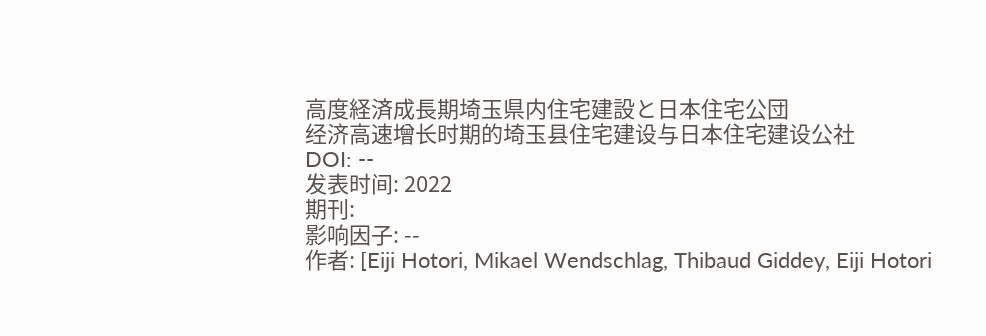高度経済成長期埼玉県内住宅建設と日本住宅公団
经济高速增长时期的埼玉县住宅建设与日本住宅建设公社
DOI: --
发表时间: 2022
期刊:
影响因子: --
作者: [Eiji Hotori, Mikael Wendschlag, Thibaud Giddey, Eiji Hotori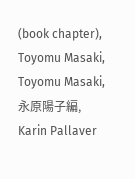(book chapter), Toyomu Masaki, Toyomu Masaki, 永原陽子編, Karin Pallaver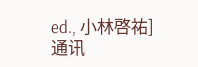ed., 小林啓祐]
通讯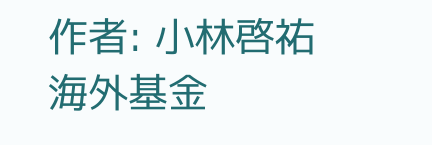作者: 小林啓祐
海外基金